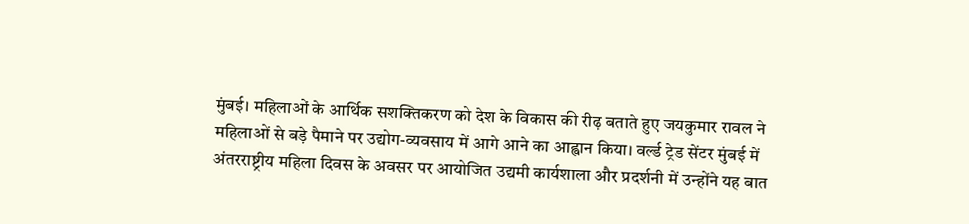मुंबई। महिलाओं के आर्थिक सशक्तिकरण को देश के विकास की रीढ़ बताते हुए जयकुमार रावल ने महिलाओं से बड़े पैमाने पर उद्योग-व्यवसाय में आगे आने का आह्वान किया। वर्ल्ड ट्रेड सेंटर मुंबई में अंतरराष्ट्रीय महिला दिवस के अवसर पर आयोजित उद्यमी कार्यशाला और प्रदर्शनी में उन्होंने यह बात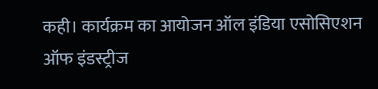कही। कार्यक्रम का आयोजन ऑल इंडिया एसोसिएशन ऑफ इंडस्ट्रीज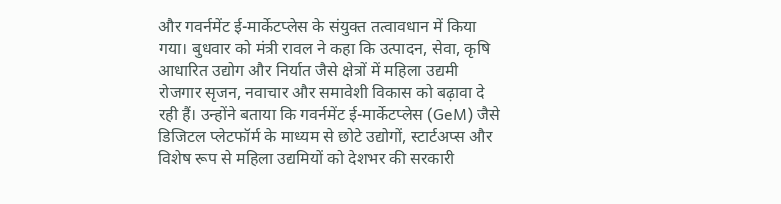और गवर्नमेंट ई-मार्केटप्लेस के संयुक्त तत्वावधान में किया गया। बुधवार को मंत्री रावल ने कहा कि उत्पादन, सेवा, कृषि आधारित उद्योग और निर्यात जैसे क्षेत्रों में महिला उद्यमी रोजगार सृजन, नवाचार और समावेशी विकास को बढ़ावा दे रही हैं। उन्होंने बताया कि गवर्नमेंट ई-मार्केटप्लेस (GeM) जैसे डिजिटल प्लेटफॉर्म के माध्यम से छोटे उद्योगों, स्टार्टअप्स और विशेष रूप से महिला उद्यमियों को देशभर की सरकारी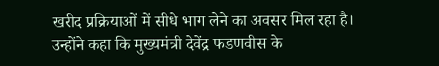खरीद प्रक्रियाओं में सीधे भाग लेने का अवसर मिल रहा है। उन्होंने कहा कि मुख्यमंत्री देवेंद्र फडणवीस के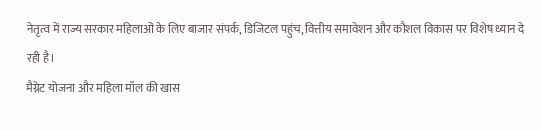नेतृत्व में राज्य सरकार महिलाओं के लिए बाजार संपर्क, डिजिटल पहुंच, वित्तीय समावेशन और कौशल विकास पर विशेष ध्यान दे रही है।
मैग्नेट योजना और महिला मॉल की खास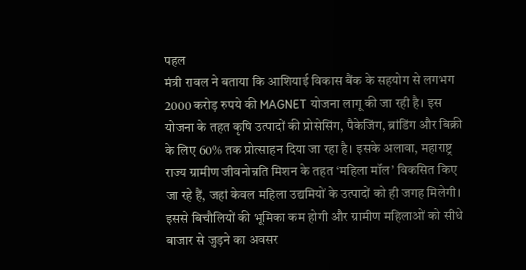पहल
मंत्री रावल ने बताया कि आशियाई विकास बैंक के सहयोग से लगभग 2000 करोड़ रुपये की MAGNET योजना लागू की जा रही है। इस योजना के तहत कृषि उत्पादों की प्रोसेसिंग, पैकेजिंग, ब्रांडिंग और बिक्री के लिए 60% तक प्रोत्साहन दिया जा रहा है। इसके अलावा, महाराष्ट्र राज्य ग्रामीण जीवनोन्नति मिशन के तहत ‘महिला मॉल’ विकसित किए जा रहे हैं, जहां केवल महिला उद्यमियों के उत्पादों को ही जगह मिलेगी। इससे बिचौलियों की भूमिका कम होगी और ग्रामीण महिलाओं को सीधे बाजार से जुड़ने का अवसर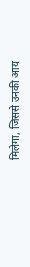मिलेगा, जिससे उनकी आय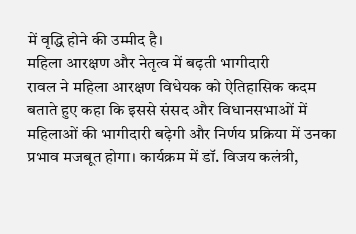में वृद्धि होने की उम्मीद है।
महिला आरक्षण और नेतृत्व में बढ़ती भागीदारी
रावल ने महिला आरक्षण विधेयक को ऐतिहासिक कदम बताते हुए कहा कि इससे संसद और विधानसभाओं में महिलाओं की भागीदारी बढ़ेगी और निर्णय प्रक्रिया में उनका प्रभाव मजबूत होगा। कार्यक्रम में डॉ. विजय कलंत्री,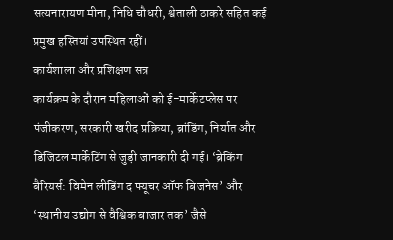सत्यनारायण मीना, निधि चौधरी, श्वेताली ठाकरे सहित कई प्रमुख हस्तियां उपस्थित रहीं।
कार्यशाला और प्रशिक्षण सत्र
कार्यक्रम के दौरान महिलाओं को ई-मार्केटप्लेस पर पंजीकरण, सरकारी खरीद प्रक्रिया, ब्रांडिंग, निर्यात और डिजिटल मार्केटिंग से जुड़ी जानकारी दी गई। ‘ब्रेकिंग बैरियर्स: विमेन लीडिंग द फ्यूचर ऑफ बिजनेस’ और ‘स्थानीय उद्योग से वैश्विक बाजार तक’ जैसे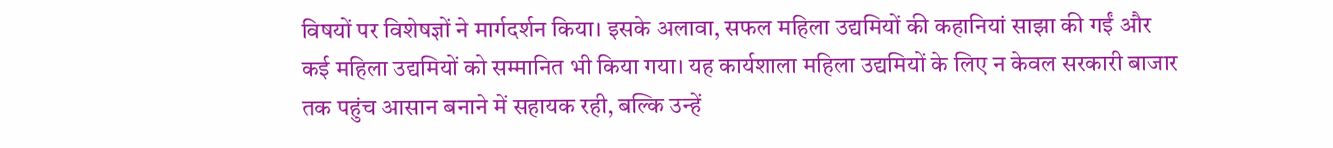विषयों पर विशेषज्ञों ने मार्गदर्शन किया। इसके अलावा, सफल महिला उद्यमियों की कहानियां साझा की गईं और कई महिला उद्यमियों को सम्मानित भी किया गया। यह कार्यशाला महिला उद्यमियों के लिए न केवल सरकारी बाजार तक पहुंच आसान बनाने में सहायक रही, बल्कि उन्हें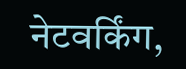नेटवर्किंग,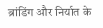ब्रांडिंग और निर्यात के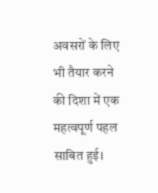अवसरों के लिए भी तैयार करने की दिशा में एक महत्वपूर्ण पहल साबित हुई।